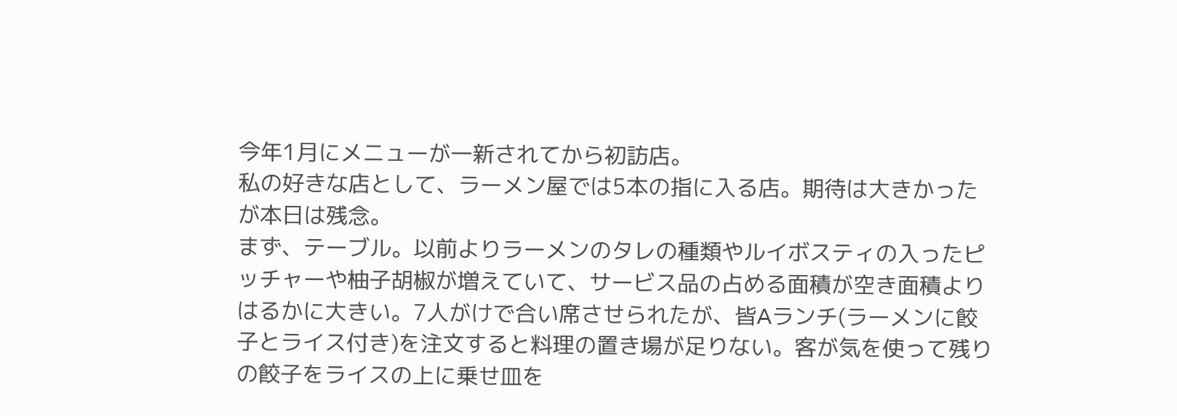今年1月にメニューが一新されてから初訪店。
私の好きな店として、ラーメン屋では5本の指に入る店。期待は大きかったが本日は残念。
まず、テーブル。以前よりラーメンのタレの種類やルイボスティの入ったピッチャーや柚子胡椒が増えていて、サービス品の占める面積が空き面積よりはるかに大きい。7人がけで合い席させられたが、皆Aランチ(ラーメンに餃子とライス付き)を注文すると料理の置き場が足りない。客が気を使って残りの餃子をライスの上に乗せ皿を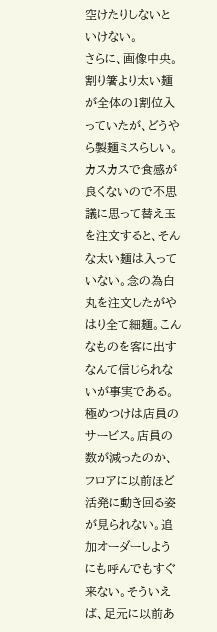空けたりしないといけない。
さらに、画像中央。割り箸より太い麺が全体の1割位入っていたが、どうやら製麺ミスらしい。カスカスで食感が良くないので不思議に思って替え玉を注文すると、そんな太い麺は入っていない。念の為白丸を注文したがやはり全て細麺。こんなものを客に出すなんて信じられないが事実である。
極めつけは店員のサービス。店員の数が減ったのか、フロアに以前ほど活発に動き回る姿が見られない。追加オーダーしようにも呼んでもすぐ来ない。そういえば、足元に以前あ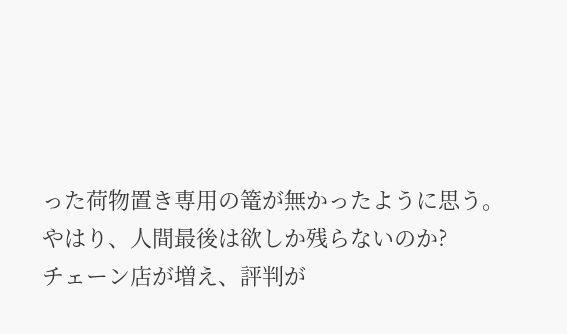った荷物置き専用の篭が無かったように思う。
やはり、人間最後は欲しか残らないのか?
チェーン店が増え、評判が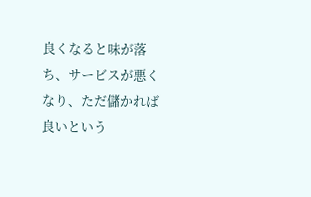良くなると味が落ち、サービスが悪くなり、ただ儲かれば良いという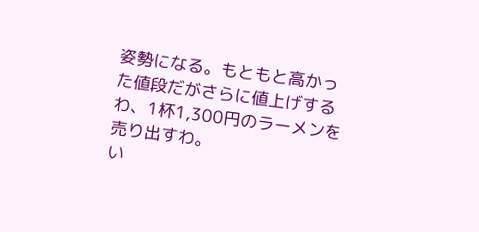姿勢になる。もともと高かった値段だがさらに値上げするわ、1杯1,300円のラーメンを売り出すわ。
い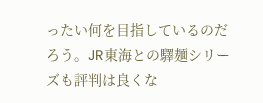ったい何を目指しているのだろう。JR東海との驛麺シリーズも評判は良くな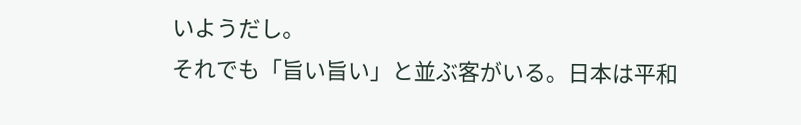いようだし。
それでも「旨い旨い」と並ぶ客がいる。日本は平和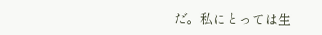だ。私にとっては生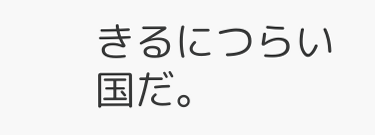きるにつらい国だ。